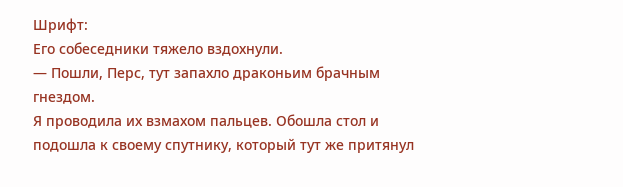Шрифт:
Его собеседники тяжело вздохнули.
— Пошли, Перс, тут запахло драконьим брачным гнездом.
Я проводила их взмахом пальцев. Обошла стол и подошла к своему спутнику, который тут же притянул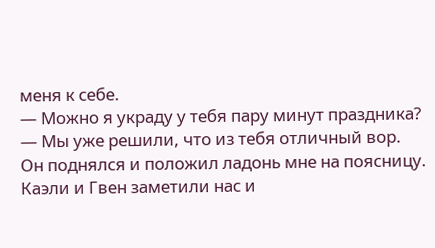меня к себе.
— Можно я украду у тебя пару минут праздника?
— Мы уже решили, что из тебя отличный вор.
Он поднялся и положил ладонь мне на поясницу. Каэли и Гвен заметили нас и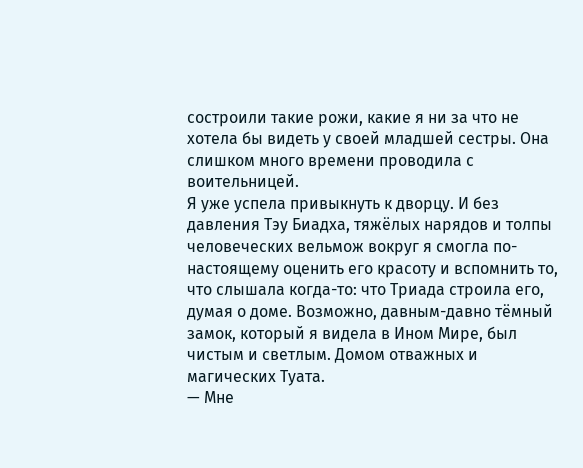состроили такие рожи, какие я ни за что не хотела бы видеть у своей младшей сестры. Она слишком много времени проводила с воительницей.
Я уже успела привыкнуть к дворцу. И без давления Тэу Биадха, тяжёлых нарядов и толпы человеческих вельмож вокруг я смогла по-настоящему оценить его красоту и вспомнить то, что слышала когда-то: что Триада строила его, думая о доме. Возможно, давным-давно тёмный замок, который я видела в Ином Мире, был чистым и светлым. Домом отважных и магических Туата.
— Мне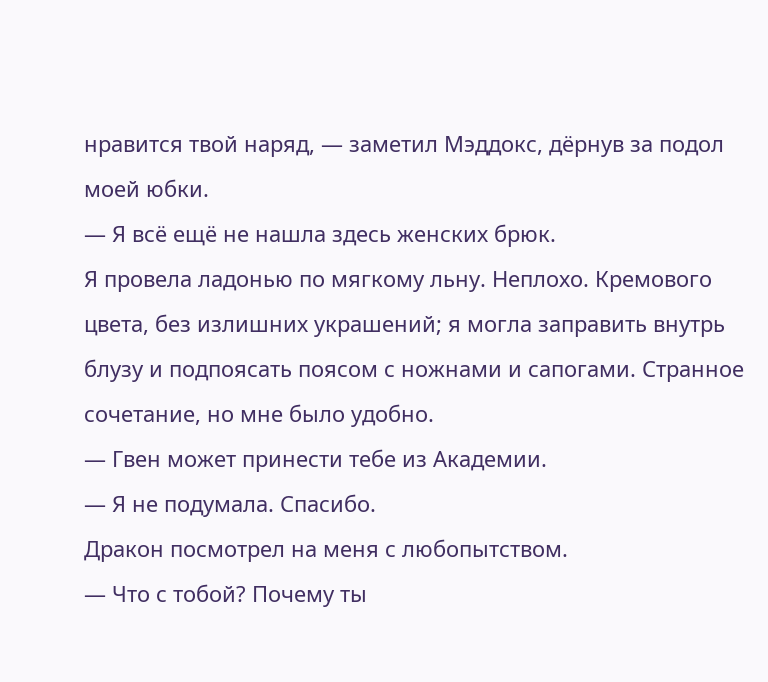нравится твой наряд, — заметил Мэддокс, дёрнув за подол моей юбки.
— Я всё ещё не нашла здесь женских брюк.
Я провела ладонью по мягкому льну. Неплохо. Кремового цвета, без излишних украшений; я могла заправить внутрь блузу и подпоясать поясом с ножнами и сапогами. Странное сочетание, но мне было удобно.
— Гвен может принести тебе из Академии.
— Я не подумала. Спасибо.
Дракон посмотрел на меня с любопытством.
— Что с тобой? Почему ты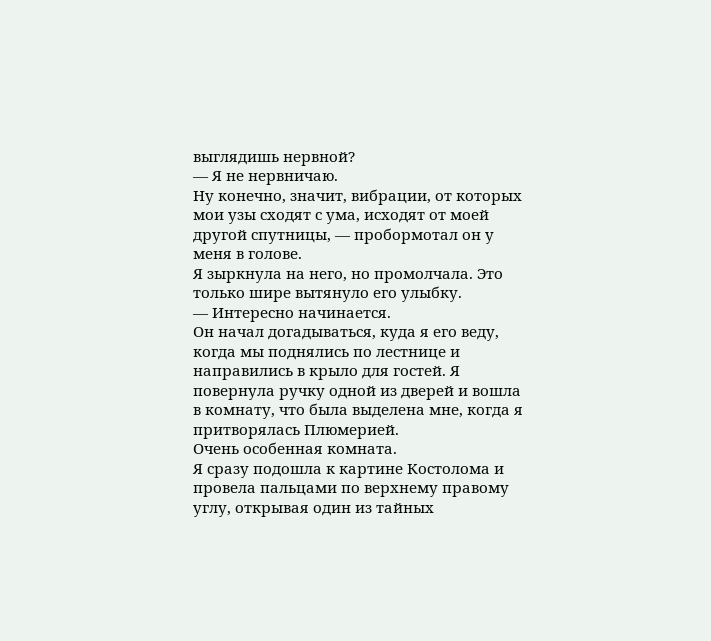выглядишь нервной?
— Я не нервничаю.
Ну конечно, значит, вибрации, от которых мои узы сходят с ума, исходят от моей другой спутницы, — пробормотал он у меня в голове.
Я зыркнула на него, но промолчала. Это только шире вытянуло его улыбку.
— Интересно начинается.
Он начал догадываться, куда я его веду, когда мы поднялись по лестнице и направились в крыло для гостей. Я повернула ручку одной из дверей и вошла в комнату, что была выделена мне, когда я притворялась Плюмерией.
Очень особенная комната.
Я сразу подошла к картине Костолома и провела пальцами по верхнему правому углу, открывая один из тайных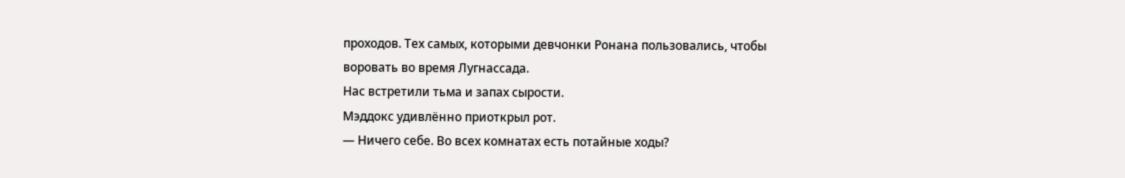проходов. Тех самых, которыми девчонки Ронана пользовались, чтобы воровать во время Лугнассада.
Нас встретили тьма и запах сырости.
Мэддокс удивлённо приоткрыл рот.
— Ничего себе. Во всех комнатах есть потайные ходы?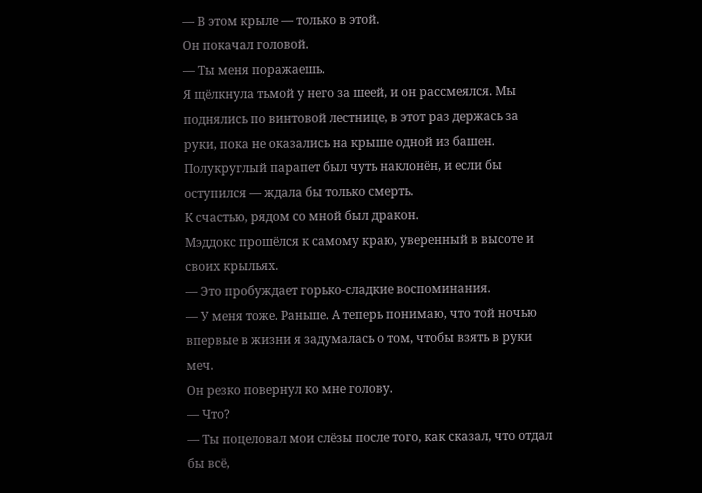— В этом крыле — только в этой.
Он покачал головой.
— Ты меня поражаешь.
Я щёлкнула тьмой у него за шеей, и он рассмеялся. Мы поднялись по винтовой лестнице, в этот раз держась за руки, пока не оказались на крыше одной из башен. Полукруглый парапет был чуть наклонён, и если бы оступился — ждала бы только смерть.
К счастью, рядом со мной был дракон.
Мэддокс прошёлся к самому краю, уверенный в высоте и своих крыльях.
— Это пробуждает горько-сладкие воспоминания.
— У меня тоже. Раньше. А теперь понимаю, что той ночью впервые в жизни я задумалась о том, чтобы взять в руки меч.
Он резко повернул ко мне голову.
— Что?
— Ты поцеловал мои слёзы после того, как сказал, что отдал бы всё,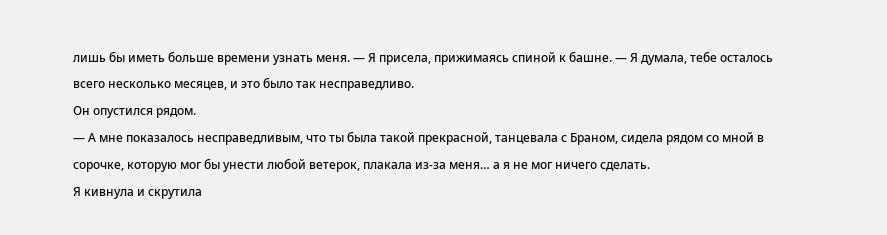лишь бы иметь больше времени узнать меня. — Я присела, прижимаясь спиной к башне. — Я думала, тебе осталось всего несколько месяцев, и это было так несправедливо.
Он опустился рядом.
— А мне показалось несправедливым, что ты была такой прекрасной, танцевала с Браном, сидела рядом со мной в сорочке, которую мог бы унести любой ветерок, плакала из-за меня… а я не мог ничего сделать.
Я кивнула и скрутила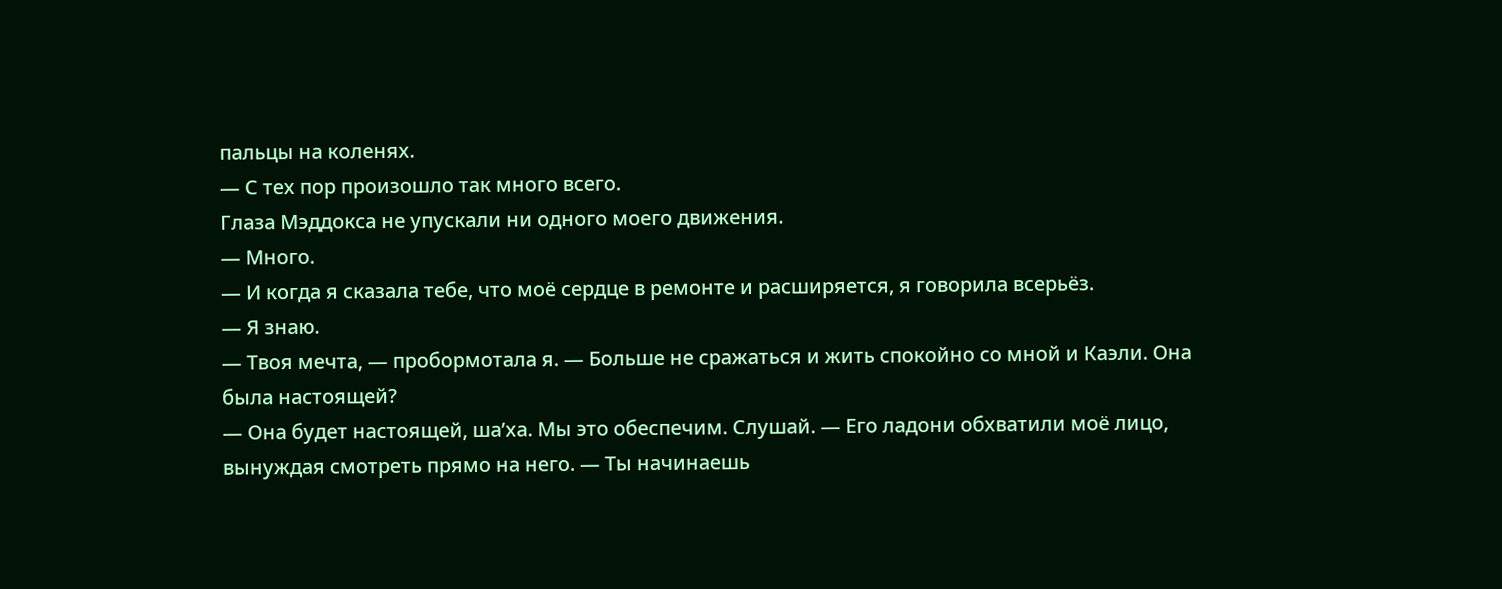пальцы на коленях.
— С тех пор произошло так много всего.
Глаза Мэддокса не упускали ни одного моего движения.
— Много.
— И когда я сказала тебе, что моё сердце в ремонте и расширяется, я говорила всерьёз.
— Я знаю.
— Твоя мечта, — пробормотала я. — Больше не сражаться и жить спокойно со мной и Каэли. Она была настоящей?
— Она будет настоящей, ша’ха. Мы это обеспечим. Слушай. — Его ладони обхватили моё лицо, вынуждая смотреть прямо на него. — Ты начинаешь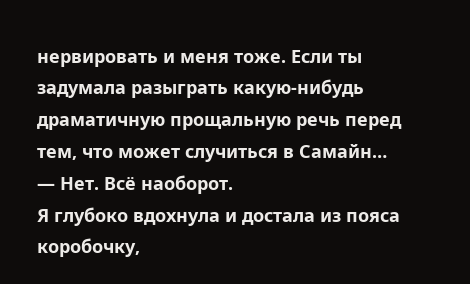нервировать и меня тоже. Если ты задумала разыграть какую-нибудь драматичную прощальную речь перед тем, что может случиться в Самайн…
— Нет. Всё наоборот.
Я глубоко вдохнула и достала из пояса коробочку,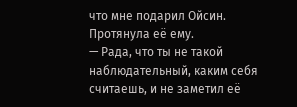что мне подарил Ойсин. Протянула её ему.
— Рада, что ты не такой наблюдательный, каким себя считаешь, и не заметил её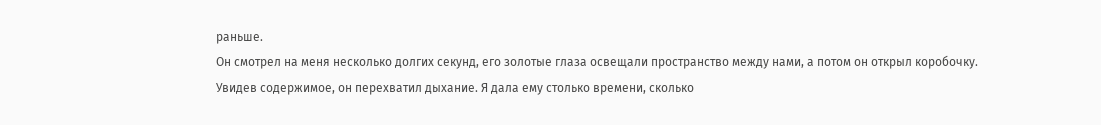раньше.
Он смотрел на меня несколько долгих секунд, его золотые глаза освещали пространство между нами, а потом он открыл коробочку.
Увидев содержимое, он перехватил дыхание. Я дала ему столько времени, сколько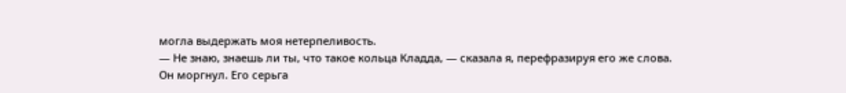могла выдержать моя нетерпеливость.
— Не знаю, знаешь ли ты, что такое кольца Кладда, — сказала я, перефразируя его же слова.
Он моргнул. Его серьга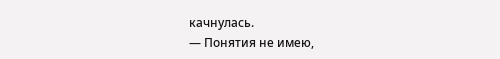качнулась.
— Понятия не имею,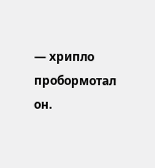— хрипло пробормотал он.